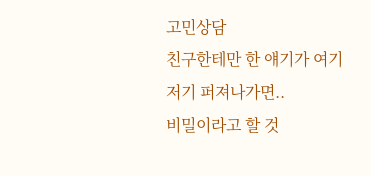고민상담
친구한테만 한 얘기가 여기저기 퍼져나가면..
비밀이라고 할 것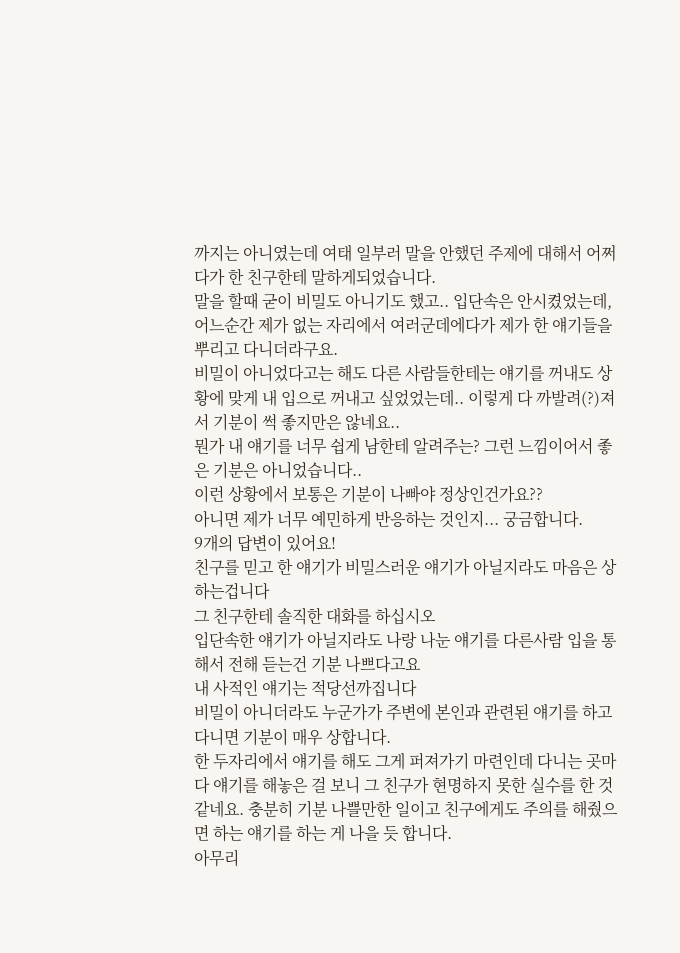까지는 아니였는데 여태 일부러 말을 안했던 주제에 대해서 어쩌다가 한 친구한테 말하게되었습니다.
말을 할때 굳이 비밀도 아니기도 했고.. 입단속은 안시켰었는데, 어느순간 제가 없는 자리에서 여러군데에다가 제가 한 얘기들을 뿌리고 다니더라구요.
비밀이 아니었다고는 해도 다른 사람들한테는 얘기를 꺼내도 상황에 맞게 내 입으로 꺼내고 싶었었는데.. 이렇게 다 까발려(?)져서 기분이 썩 좋지만은 않네요..
뭔가 내 얘기를 너무 쉽게 남한테 알려주는? 그런 느낌이어서 좋은 기분은 아니었습니다..
이런 상황에서 보통은 기분이 나빠야 정상인건가요??
아니면 제가 너무 예민하게 반응하는 것인지... 궁금합니다.
9개의 답변이 있어요!
친구를 믿고 한 얘기가 비밀스러운 얘기가 아닐지라도 마음은 상하는겁니다
그 친구한테 솔직한 대화를 하십시오
입단속한 얘기가 아닐지라도 나랑 나눈 얘기를 다른사람 입을 통해서 전해 듣는건 기분 나쁘다고요
내 사적인 얘기는 적당선까집니다
비밀이 아니더라도 누군가가 주변에 본인과 관련된 얘기를 하고 다니면 기분이 매우 상합니다.
한 두자리에서 얘기를 해도 그게 퍼져가기 마련인데 다니는 곳마다 얘기를 해놓은 걸 보니 그 친구가 현명하지 못한 실수를 한 것 같네요. 충분히 기분 나쁠만한 일이고 친구에게도 주의를 해줬으면 하는 얘기를 하는 게 나을 듯 합니다.
아무리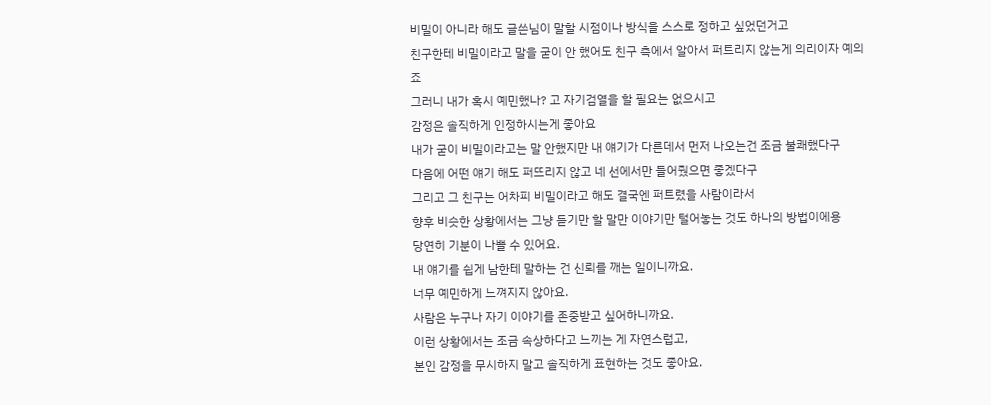비밀이 아니라 해도 글쓴님이 말할 시점이나 방식을 스스로 정하고 싶었던거고
친구한테 비밀이라고 말을 굳이 안 했어도 친구 측에서 알아서 퍼트리지 않는게 의리이자 예의죠
그러니 내가 혹시 예민했나? 고 자기검열을 할 필요는 없으시고
감정은 솔직하게 인정하시는게 좋아요
내가 굳이 비밀이라고는 말 안했지만 내 얘기가 다른데서 먼저 나오는건 조금 불쾌했다구
다음에 어떤 얘기 해도 퍼뜨리지 않고 네 선에서만 들어줬으면 좋겠다구
그리고 그 친구는 어차피 비밀이라고 해도 결국엔 퍼트렸을 사람이라서
향후 비슷한 상황에서는 그냥 듣기만 할 말만 이야기만 털어놓는 것도 하나의 방법이에용
당연히 기분이 나쁠 수 있어요.
내 얘기를 쉽게 남한테 말하는 건 신뢰를 깨는 일이니까요.
너무 예민하게 느껴지지 않아요.
사람은 누구나 자기 이야기를 존중받고 싶어하니까요.
이런 상황에서는 조금 속상하다고 느끼는 게 자연스럽고,
본인 감정을 무시하지 말고 솔직하게 표현하는 것도 좋아요.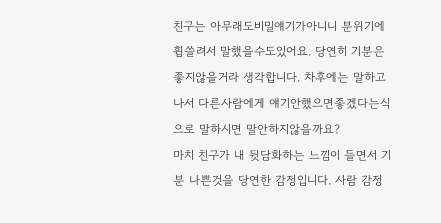친구는 아무래도비밀얘기가아니니 분위기에휩쓸려서 말했을수도있어요. 당연히 기분은좋지않을거라 생각합니다. 차후에는 말하고나서 다른사람에게 얘기안했으면좋겠다는식으로 말하시면 말안하지않을까요?
마치 친구가 내 뒷담화하는 느낌이 들면서 기분 나쁜것을 당연한 감정입니다. 사람 감정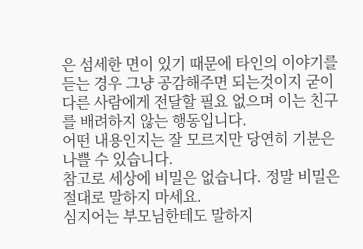은 섬세한 면이 있기 때문에 타인의 이야기를 듣는 경우 그냥 공감해주면 되는것이지 굳이 다른 사람에게 전달할 필요 없으며 이는 친구를 배려하지 않는 행동입니다.
어떤 내용인지는 잘 모르지만 당연히 기분은 나쁠 수 있습니다.
참고로 세상에 비밀은 없습니다. 정말 비밀은 절대로 말하지 마세요.
심지어는 부모님한테도 말하지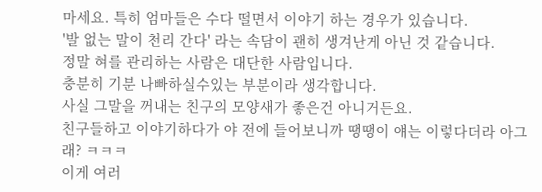마세요. 특히 엄마들은 수다 떨면서 이야기 하는 경우가 있습니다.
'발 없는 말이 천리 간다' 라는 속담이 괜히 생겨난게 아닌 것 같습니다.
정말 혀를 관리하는 사람은 대단한 사람입니다.
충분히 기분 나빠하실수있는 부분이라 생각합니다.
사실 그말을 꺼내는 친구의 모양새가 좋은건 아니거든요.
친구들하고 이야기하다가 야 전에 들어보니까 땡땡이 얘는 이렇다더라 아그래? ㅋㅋㅋ
이게 여러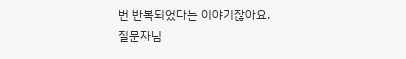번 반복되었다는 이야기잖아요.
질문자님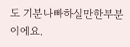도 기분나빠하실만한부분이에요.